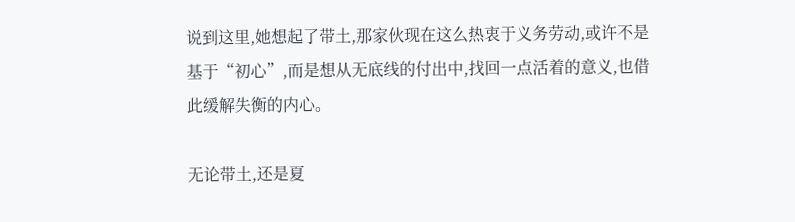说到这里,她想起了带土,那家伙现在这么热衷于义务劳动,或许不是基于“初心”,而是想从无底线的付出中,找回一点活着的意义,也借此缓解失衡的内心。

无论带土,还是夏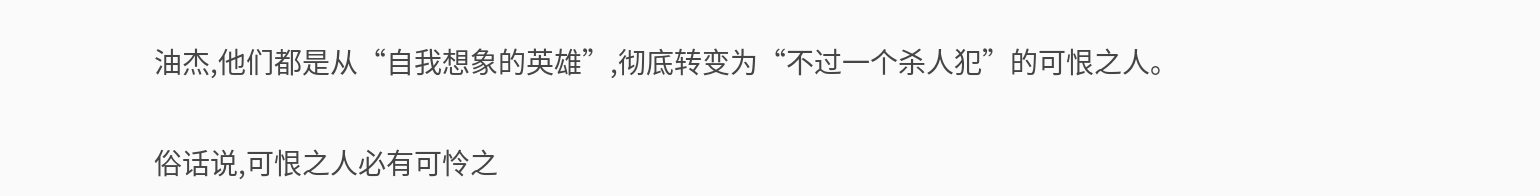油杰,他们都是从“自我想象的英雄”,彻底转变为“不过一个杀人犯”的可恨之人。

俗话说,可恨之人必有可怜之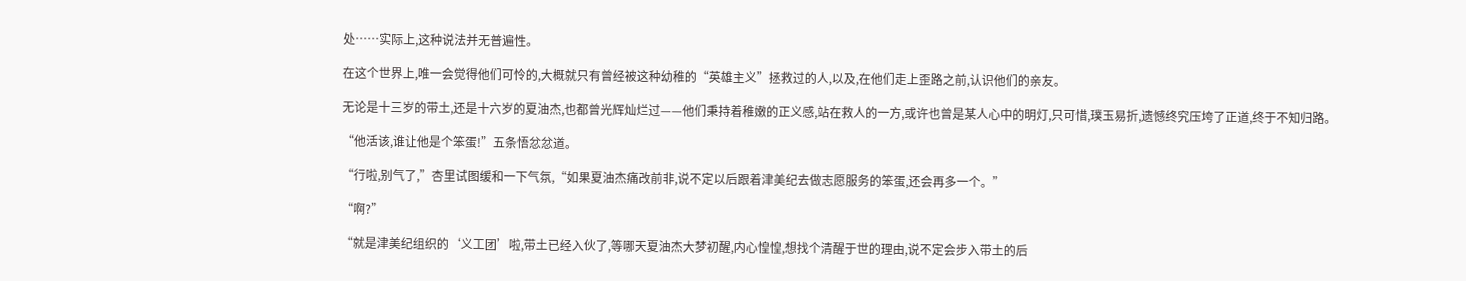处……实际上,这种说法并无普遍性。

在这个世界上,唯一会觉得他们可怜的,大概就只有曾经被这种幼稚的“英雄主义”拯救过的人,以及,在他们走上歪路之前,认识他们的亲友。

无论是十三岁的带土,还是十六岁的夏油杰,也都曾光辉灿烂过——他们秉持着稚嫩的正义感,站在救人的一方,或许也曾是某人心中的明灯,只可惜,璞玉易折,遗憾终究压垮了正道,终于不知归路。

“他活该,谁让他是个笨蛋!”五条悟忿忿道。

“行啦,别气了,”杏里试图缓和一下气氛,“如果夏油杰痛改前非,说不定以后跟着津美纪去做志愿服务的笨蛋,还会再多一个。”

“啊?”

“就是津美纪组织的‘义工团’啦,带土已经入伙了,等哪天夏油杰大梦初醒,内心惶惶,想找个清醒于世的理由,说不定会步入带土的后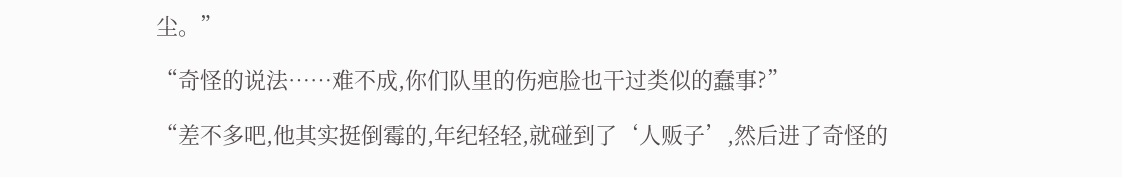尘。”

“奇怪的说法……难不成,你们队里的伤疤脸也干过类似的蠢事?”

“差不多吧,他其实挺倒霉的,年纪轻轻,就碰到了‘人贩子’,然后进了奇怪的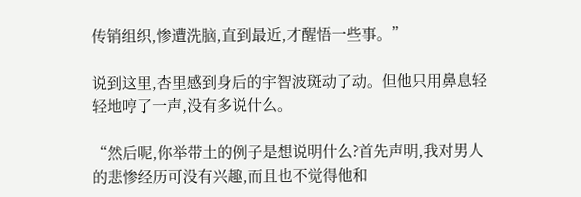传销组织,惨遭洗脑,直到最近,才醒悟一些事。”

说到这里,杏里感到身后的宇智波斑动了动。但他只用鼻息轻轻地哼了一声,没有多说什么。

“然后呢,你举带土的例子是想说明什么?首先声明,我对男人的悲惨经历可没有兴趣,而且也不觉得他和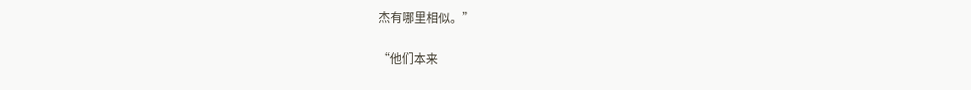杰有哪里相似。”

“他们本来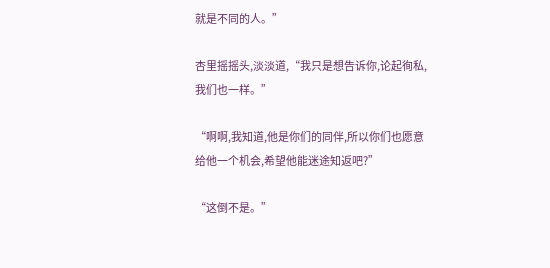就是不同的人。”

杏里摇摇头,淡淡道,“我只是想告诉你,论起徇私,我们也一样。”

“啊啊,我知道,他是你们的同伴,所以你们也愿意给他一个机会,希望他能迷途知返吧?”

“这倒不是。”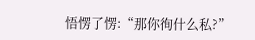悟愣了愣:“那你徇什么私?”